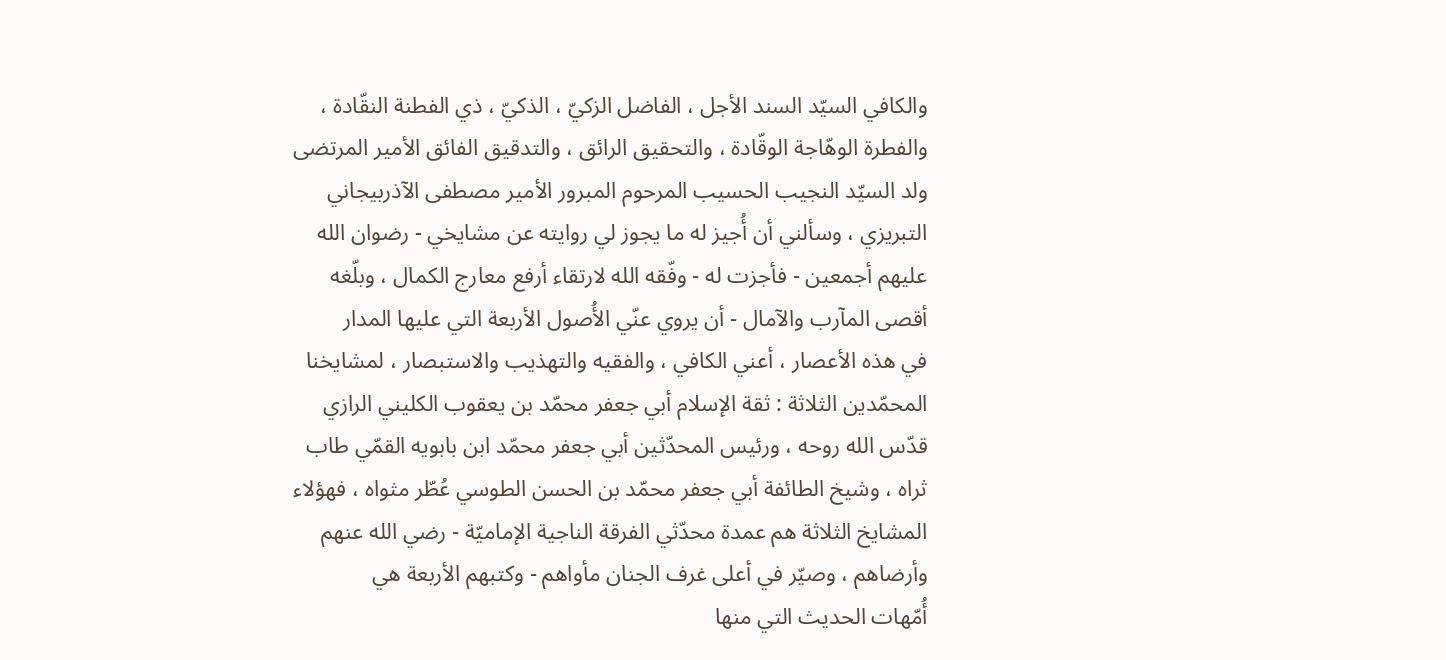والكافي السيّد السند الأجل ، الفاضل الزكيّ ، الذكيّ ، ذي الفطنة النقّادة ،
والفطرة الوهّاجة الوقّادة ، والتحقيق الرائق ، والتدقيق الفائق الأمير المرتضى
ولد السيّد النجيب الحسيب المرحوم المبرور الأمير مصطفى الآذربيجاني
التبريزي ، وسألني أن أُجيز له ما يجوز لي روايته عن مشايخي - رضوان الله
عليهم أجمعين - فأجزت له - وفّقه الله لارتقاء أرفع معارج الكمال ، وبلّغه
أقصى المآرب والآمال - أن يروي عنّي الأُصول الأربعة التي عليها المدار
في هذه الأعصار ، أعني الكافي ، والفقيه والتهذيب والاستبصار ، لمشايخنا
المحمّدين الثلاثة : ثقة الإسلام أبي جعفر محمّد بن يعقوب الكليني الرازي
قدّس الله روحه ، ورئيس المحدّثين أبي جعفر محمّد ابن بابويه القمّي طاب
ثراه ، وشيخ الطائفة أبي جعفر محمّد بن الحسن الطوسي عُطّر مثواه ، فهؤلاء
المشايخ الثلاثة هم عمدة محدّثي الفرقة الناجية الإماميّة - رضي الله عنهم
وأرضاهم ، وصيّر في أعلى غرف الجنان مأواهم - وكتبهم الأربعة هي
أُمّهات الحديث التي منها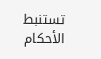تستنبط الأحكام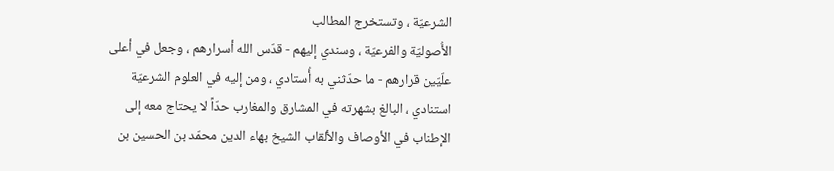الشرعيّة ، وتستخرج المطالب
الأُصوليّة والفرعيّة ، وسندي إليهم - قدّس الله أسرارهم ، وجعل في أعلى
علّيّين قرارهم - ما حدّثني به أُستادي ، ومن إليه في العلوم الشرعيّة
استنادي ، البالغ بشهرته في المشارق والمغارب حدّاً لا يحتاج معه إلى
الإطناب في الأوصاف والألقاب الشيخ بهاء الدين محمّد بن الحسين بن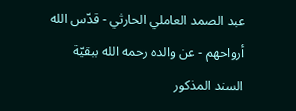عبد الصمد العاملي الحارثي - قدّس الله أرواحهم - عن والده رحمه الله ببقيّة
السند المذكور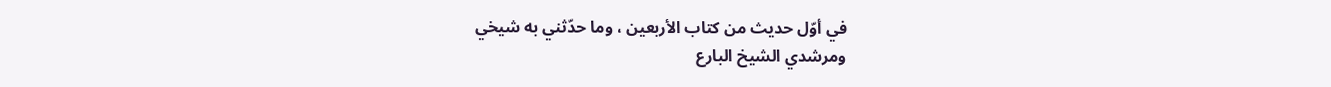في أوّل حديث من كتاب الأربعين ، وما حدّثني به شيخي
ومرشدي الشيخ البارع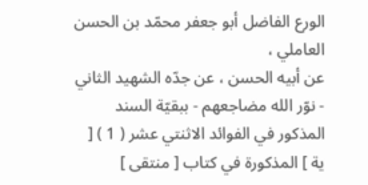الورع الفاضل أبو جعفر محمّد بن الحسن العاملي ،
عن أبيه الحسن ، عن جدّه الشهيد الثاني - نوّر الله مضاجعهم - ببقيّة السند
المذكور في الفوائد الاثنتي عشر ( 1 ) [ ية ] المذكورة في كتاب [ منتقى ]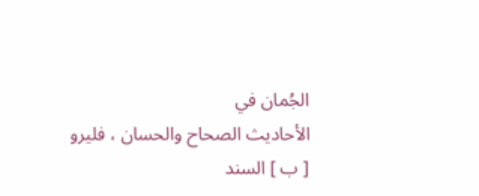الجُمان في
الأحاديث الصحاح والحسان ، فليرو [ ب ] السند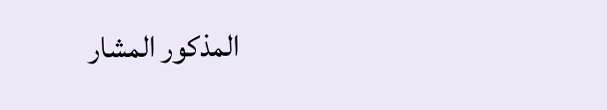المذكور المشار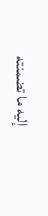إليه ما تضمنته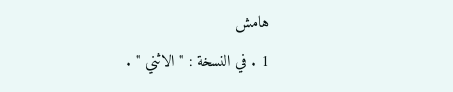هامش
1 . في النسخة : " الاثني " .